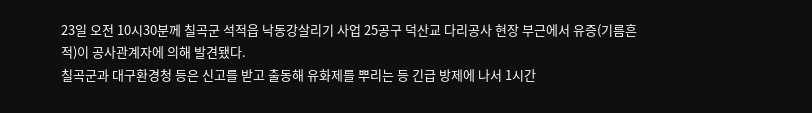23일 오전 10시30분께 칠곡군 석적읍 낙동강살리기 사업 25공구 덕산교 다리공사 현장 부근에서 유증(기름흔적)이 공사관계자에 의해 발견됐다.
칠곡군과 대구환경청 등은 신고를 받고 출동해 유화제를 뿌리는 등 긴급 방제에 나서 1시간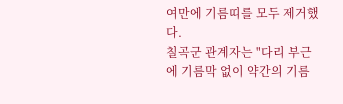여만에 기름띠를 모두 제거했다.
칠곡군 관계자는 "다리 부근에 기름막 없이 약간의 기름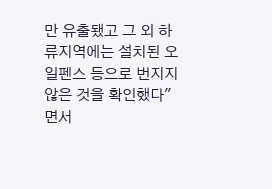만 유출됐고 그 외 하류지역에는 설치된 오일펜스 등으로 번지지 않은 것을 확인했다"면서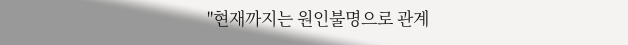"현재까지는 원인불명으로 관계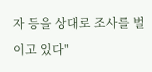자 등을 상대로 조사를 벌이고 있다"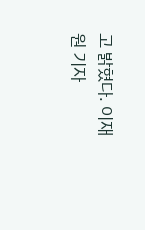고 밝혔다. 이재원 기자